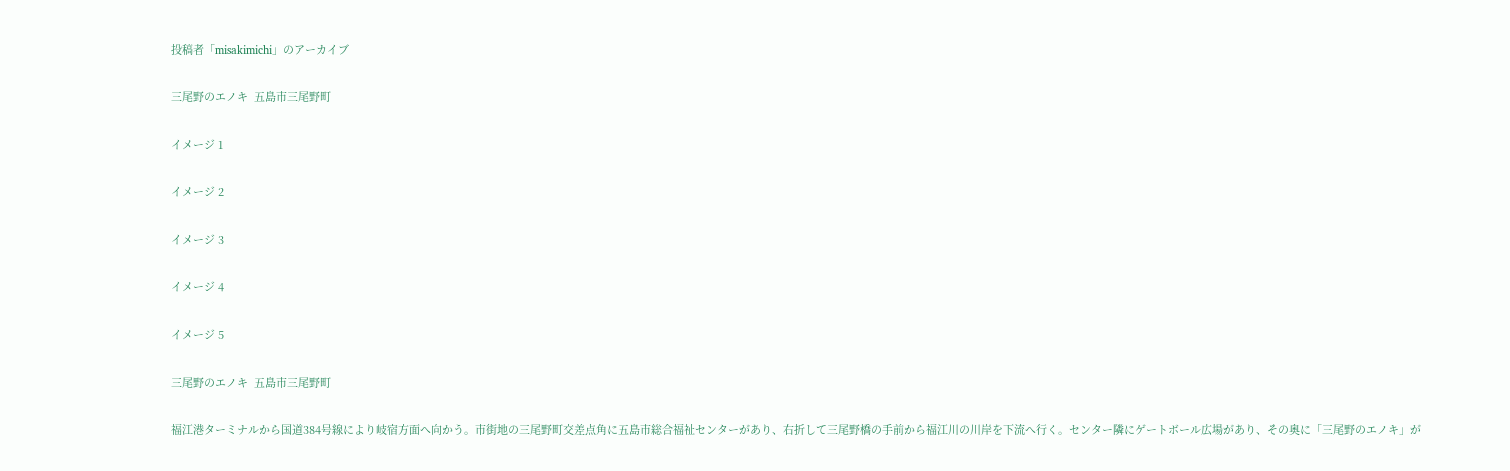投稿者「misakimichi」のアーカイブ

三尾野のエノキ  五島市三尾野町

イメージ 1

イメージ 2

イメージ 3

イメージ 4

イメージ 5

三尾野のエノキ  五島市三尾野町

福江港ターミナルから国道384号線により岐宿方面へ向かう。市街地の三尾野町交差点角に五島市総合福祉センターがあり、右折して三尾野橋の手前から福江川の川岸を下流へ行く。センター隣にゲートボール広場があり、その奥に「三尾野のエノキ」が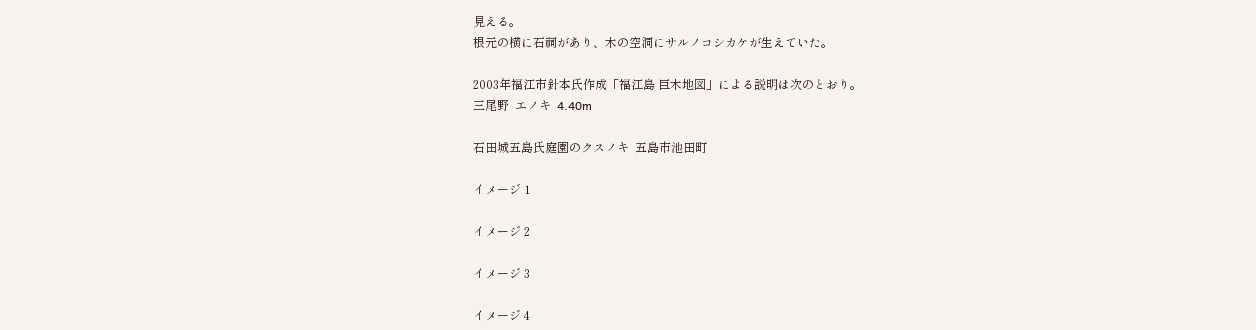見える。
根元の横に石祠があり、木の空洞にサルノコシカケが生えていた。

2003年福江市針本氏作成「福江島 巨木地図」による説明は次のとおり。
三尾野  エノキ  4.40m

石田城五島氏庭園のクスノキ  五島市池田町

イメージ 1

イメージ 2

イメージ 3

イメージ 4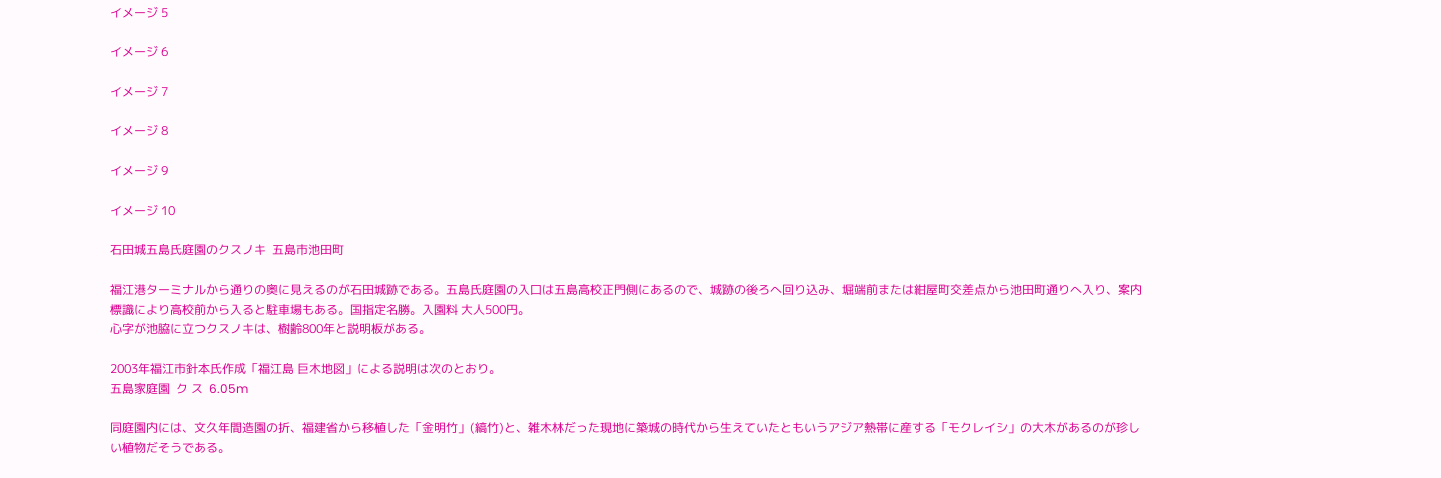イメージ 5

イメージ 6

イメージ 7

イメージ 8

イメージ 9

イメージ 10

石田城五島氏庭園のクスノキ  五島市池田町

福江港ターミナルから通りの奥に見えるのが石田城跡である。五島氏庭園の入口は五島高校正門側にあるので、城跡の後ろへ回り込み、堀端前または紺屋町交差点から池田町通りへ入り、案内標識により高校前から入ると駐車場もある。国指定名勝。入園料 大人500円。
心字が池脇に立つクスノキは、樹齢800年と説明板がある。

2003年福江市針本氏作成「福江島 巨木地図」による説明は次のとおり。
五島家庭園  ク ス  6.05m

同庭園内には、文久年間造園の折、福建省から移植した「金明竹」(縞竹)と、雑木林だった現地に築城の時代から生えていたともいうアジア熱帯に産する「モクレイシ」の大木があるのが珍しい植物だそうである。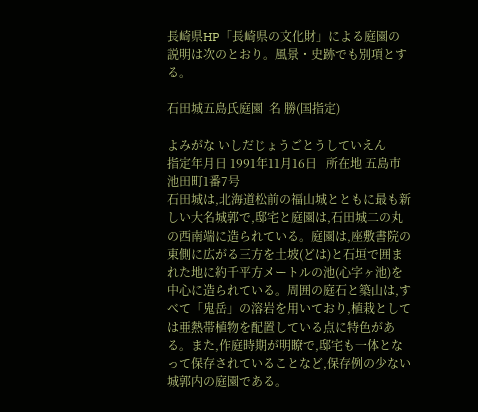長崎県HP「長崎県の文化財」による庭園の説明は次のとおり。風景・史跡でも別項とする。

石田城五島氏庭園  名 勝(国指定)

よみがな いしだじょうごとうしていえん
指定年月日 1991年11月16日   所在地 五島市池田町1番7号
石田城は,北海道松前の福山城とともに最も新しい大名城郭で,邸宅と庭園は,石田城二の丸の西南端に造られている。庭園は,座敷書院の東側に広がる三方を土坡(どは)と石垣で囲まれた地に約千平方メートルの池(心字ヶ池)を中心に造られている。周囲の庭石と築山は,すべて「鬼岳」の溶岩を用いており,植栽としては亜熱帯植物を配置している点に特色がある。また,作庭時期が明瞭で,邸宅も一体となって保存されていることなど,保存例の少ない城郭内の庭園である。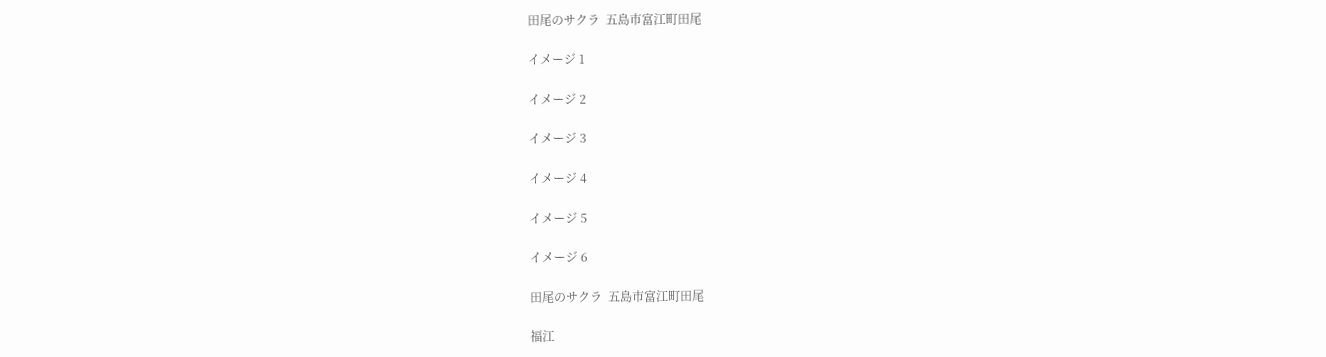田尾のサクラ  五島市富江町田尾

イメージ 1

イメージ 2

イメージ 3

イメージ 4

イメージ 5

イメージ 6

田尾のサクラ  五島市富江町田尾

福江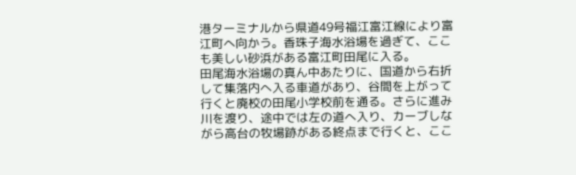港ターミナルから県道49号福江富江線により富江町へ向かう。香珠子海水浴場を過ぎて、ここも美しい砂浜がある富江町田尾に入る。
田尾海水浴場の真ん中あたりに、国道から右折して集落内へ入る車道があり、谷間を上がって行くと廃校の田尾小学校前を通る。さらに進み川を渡り、途中では左の道へ入り、カーブしながら高台の牧場跡がある終点まで行くと、ここ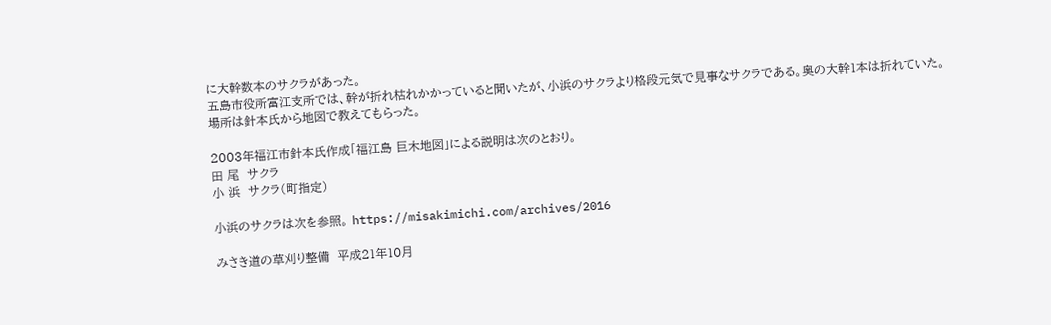に大幹数本のサクラがあった。
五島市役所富江支所では、幹が折れ枯れかかっていると聞いたが、小浜のサクラより格段元気で見事なサクラである。奥の大幹1本は折れていた。
場所は針本氏から地図で教えてもらった。

2003年福江市針本氏作成「福江島 巨木地図」による説明は次のとおり。
田 尾  サクラ
小 浜  サクラ(町指定)

小浜のサクラは次を参照。 https://misakimichi.com/archives/2016

みさき道の草刈り整備  平成21年10月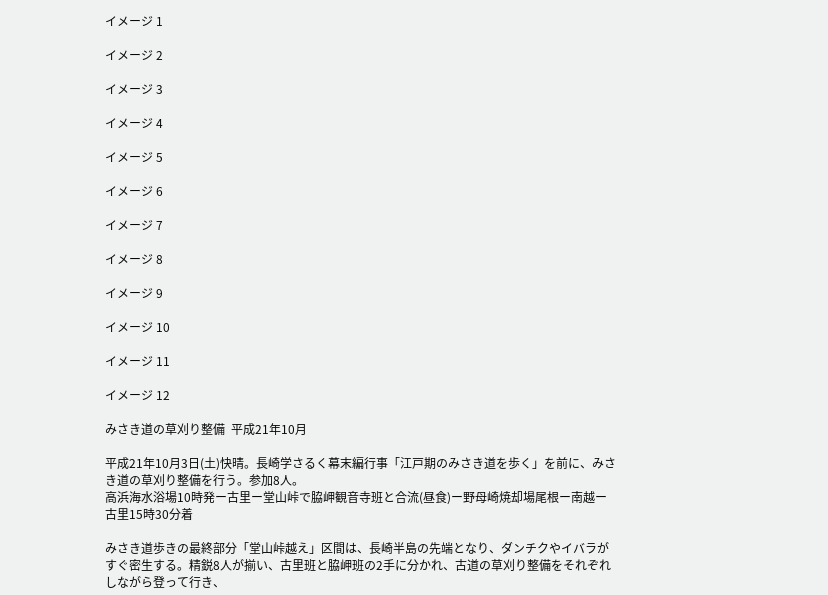イメージ 1

イメージ 2

イメージ 3

イメージ 4

イメージ 5

イメージ 6

イメージ 7

イメージ 8

イメージ 9

イメージ 10

イメージ 11

イメージ 12

みさき道の草刈り整備  平成21年10月

平成21年10月3日(土)快晴。長崎学さるく幕末編行事「江戸期のみさき道を歩く」を前に、みさき道の草刈り整備を行う。参加8人。
高浜海水浴場10時発ー古里ー堂山峠で脇岬観音寺班と合流(昼食)ー野母崎焼却場尾根ー南越ー古里15時30分着

みさき道歩きの最終部分「堂山峠越え」区間は、長崎半島の先端となり、ダンチクやイバラがすぐ密生する。精鋭8人が揃い、古里班と脇岬班の2手に分かれ、古道の草刈り整備をそれぞれしながら登って行き、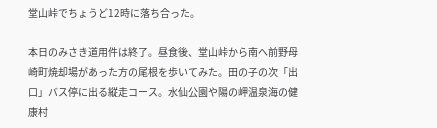堂山峠でちょうど12時に落ち合った。

本日のみさき道用件は終了。昼食後、堂山峠から南へ前野母崎町焼却場があった方の尾根を歩いてみた。田の子の次「出口」バス停に出る縦走コース。水仙公園や陽の岬温泉海の健康村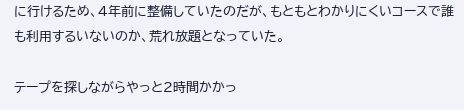に行けるため、4年前に整備していたのだが、もともとわかりにくいコースで誰も利用するいないのか、荒れ放題となっていた。

テープを探しながらやっと2時間かかっ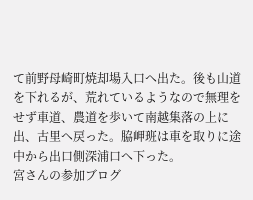て前野母崎町焼却場入口へ出た。後も山道を下れるが、荒れているようなので無理をせず車道、農道を歩いて南越集落の上に出、古里へ戻った。脇岬班は車を取りに途中から出口側深浦口へ下った。
宮さんの参加ブログ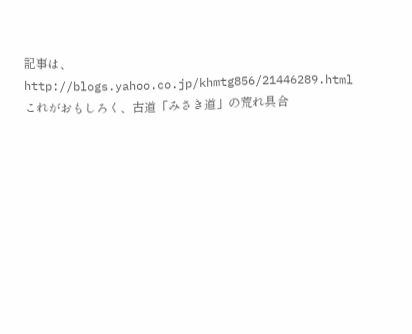記事は、 http://blogs.yahoo.co.jp/khmtg856/21446289.html
これがおもしろく、古道「みさき道」の荒れ具合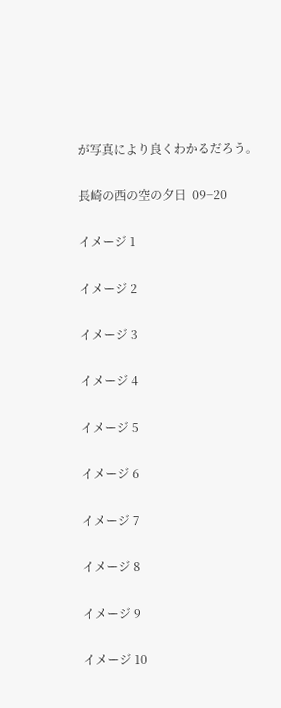が写真により良くわかるだろう。

長崎の西の空の夕日  09−20

イメージ 1

イメージ 2

イメージ 3

イメージ 4

イメージ 5

イメージ 6

イメージ 7

イメージ 8

イメージ 9

イメージ 10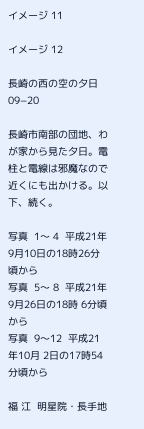イメージ 11

イメージ 12

長崎の西の空の夕日  09−20

長崎市南部の団地、わが家から見た夕日。電柱と電線は邪魔なので近くにも出かける。以下、続く。

写真  1〜 4  平成21年 9月10日の18時26分頃から
写真  5〜 8  平成21年 9月26日の18時 6分頃から
写真  9〜12  平成21年10月 2日の17時54分頃から

福 江  明星院・長手地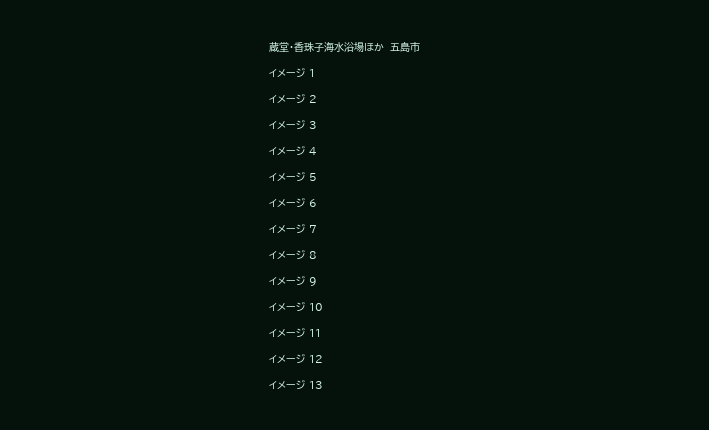蔵堂・香珠子海水浴場ほか  五島市

イメージ 1

イメージ 2

イメージ 3

イメージ 4

イメージ 5

イメージ 6

イメージ 7

イメージ 8

イメージ 9

イメージ 10

イメージ 11

イメージ 12

イメージ 13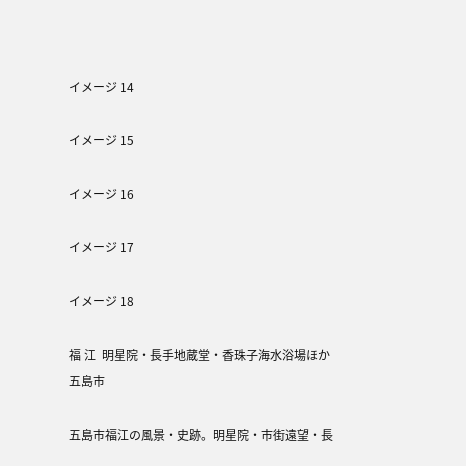イメージ 14

イメージ 15

イメージ 16

イメージ 17

イメージ 18

福 江  明星院・長手地蔵堂・香珠子海水浴場ほか  五島市

五島市福江の風景・史跡。明星院・市街遠望・長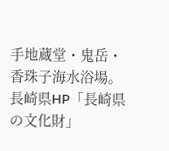手地蔵堂・鬼岳・香珠子海水浴場。
長崎県HP「長崎県の文化財」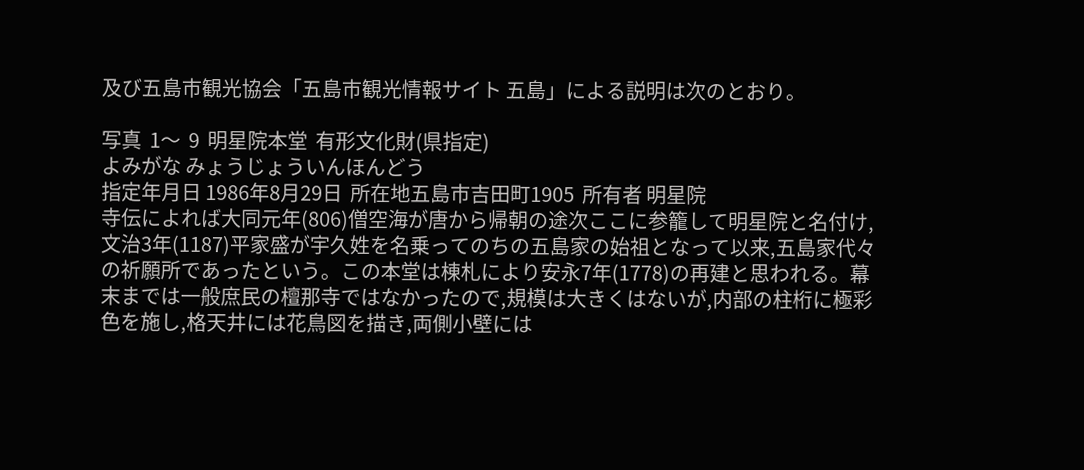及び五島市観光協会「五島市観光情報サイト 五島」による説明は次のとおり。

写真  1〜  9  明星院本堂  有形文化財(県指定)
よみがな みょうじょういんほんどう
指定年月日 1986年8月29日  所在地五島市吉田町1905  所有者 明星院
寺伝によれば大同元年(806)僧空海が唐から帰朝の途次ここに参籠して明星院と名付け,文治3年(1187)平家盛が宇久姓を名乗ってのちの五島家の始祖となって以来,五島家代々の祈願所であったという。この本堂は棟札により安永7年(1778)の再建と思われる。幕末までは一般庶民の檀那寺ではなかったので,規模は大きくはないが,内部の柱桁に極彩色を施し,格天井には花鳥図を描き,両側小壁には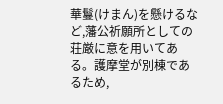華鬘(けまん)を懸けるなど,藩公祈願所としての荘厳に意を用いてある。護摩堂が別棟であるため,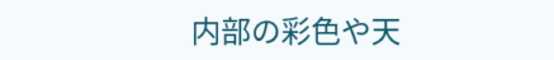内部の彩色や天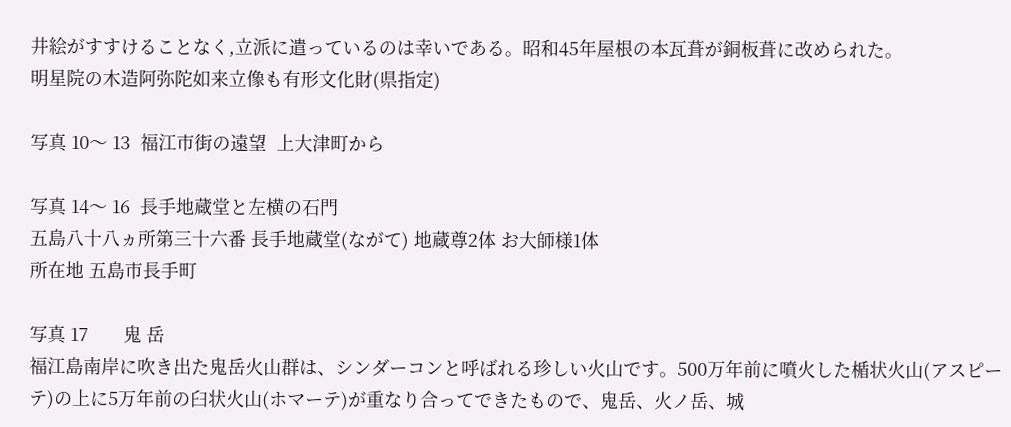井絵がすすけることなく,立派に遣っているのは幸いである。昭和45年屋根の本瓦葺が銅板葺に改められた。
明星院の木造阿弥陀如来立像も有形文化財(県指定)

写真 10〜 13  福江市街の遠望  上大津町から

写真 14〜 16  長手地蔵堂と左横の石門
五島八十八ヵ所第三十六番 長手地蔵堂(ながて) 地蔵尊2体 お大師様1体
所在地 五島市長手町

写真 17       鬼 岳
福江島南岸に吹き出た鬼岳火山群は、シンダーコンと呼ばれる珍しい火山です。500万年前に噴火した楯状火山(アスピーテ)の上に5万年前の臼状火山(ホマーテ)が重なり合ってできたもので、鬼岳、火ノ岳、城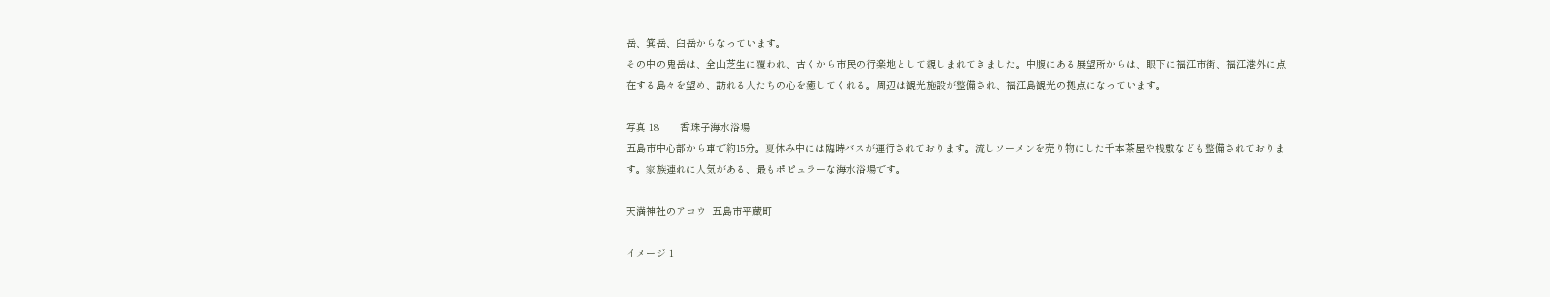岳、箕岳、臼岳からなっています。
その中の鬼岳は、全山芝生に覆われ、古くから市民の行楽地として親しまれてきました。中腹にある展望所からは、眼下に福江市街、福江港外に点在する島々を望め、訪れる人たちの心を癒してくれる。周辺は観光施設が整備され、福江島観光の拠点になっています。

写真 18       香珠子海水浴場
五島市中心部から車で約15分。夏休み中には臨時バスが運行されております。流しソーメンを売り物にした千本茶屋や桟敷なども整備されております。家族連れに人気がある、最もポピュラーな海水浴場です。

天満神社のアコウ  五島市平蔵町

イメージ 1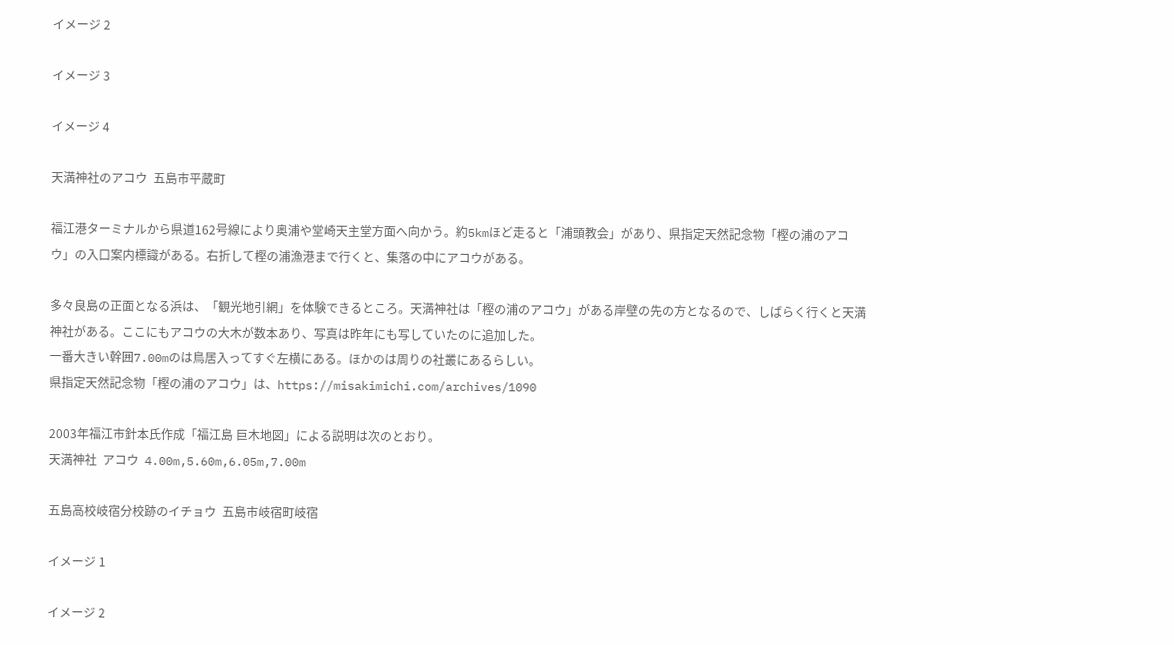イメージ 2

イメージ 3

イメージ 4

天満神社のアコウ  五島市平蔵町

福江港ターミナルから県道162号線により奥浦や堂崎天主堂方面へ向かう。約5kmほど走ると「浦頭教会」があり、県指定天然記念物「樫の浦のアコウ」の入口案内標識がある。右折して樫の浦漁港まで行くと、集落の中にアコウがある。

多々良島の正面となる浜は、「観光地引網」を体験できるところ。天満神社は「樫の浦のアコウ」がある岸壁の先の方となるので、しばらく行くと天満神社がある。ここにもアコウの大木が数本あり、写真は昨年にも写していたのに追加した。
一番大きい幹囲7.00mのは鳥居入ってすぐ左横にある。ほかのは周りの社叢にあるらしい。
県指定天然記念物「樫の浦のアコウ」は、https://misakimichi.com/archives/1090

2003年福江市針本氏作成「福江島 巨木地図」による説明は次のとおり。
天満神社  アコウ  4.00m,5.60m,6.05m,7.00m

五島高校岐宿分校跡のイチョウ  五島市岐宿町岐宿

イメージ 1

イメージ 2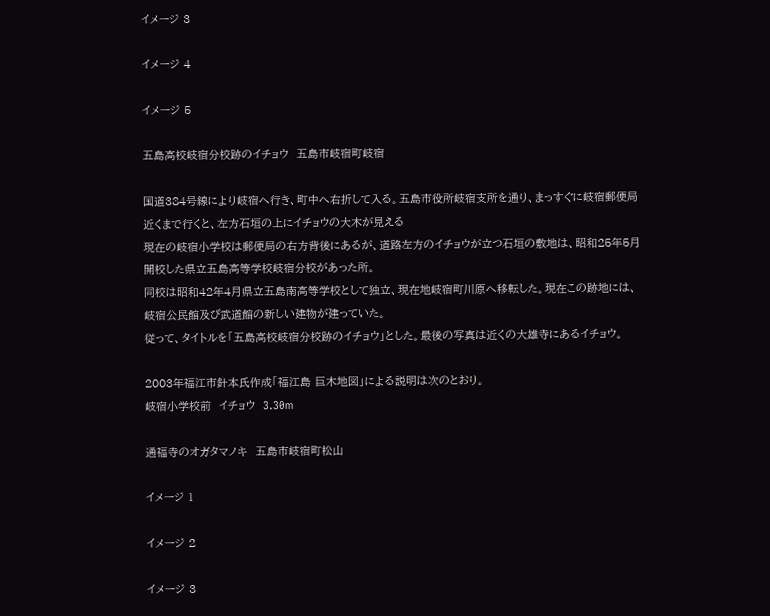イメージ 3

イメージ 4

イメージ 5

五島高校岐宿分校跡のイチョウ  五島市岐宿町岐宿

国道384号線により岐宿へ行き、町中へ右折して入る。五島市役所岐宿支所を通り、まっすぐに岐宿郵便局近くまで行くと、左方石垣の上にイチョウの大木が見える
現在の岐宿小学校は郵便局の右方背後にあるが、道路左方のイチョウが立つ石垣の敷地は、昭和25年5月開校した県立五島高等学校岐宿分校があった所。
同校は昭和42年4月県立五島南高等学校として独立、現在地岐宿町川原へ移転した。現在この跡地には、岐宿公民館及び武道館の新しい建物が建っていた。
従って、タイトルを「五島高校岐宿分校跡のイチョウ」とした。最後の写真は近くの大雄寺にあるイチョウ。

2003年福江市針本氏作成「福江島 巨木地図」による説明は次のとおり。
岐宿小学校前  イチョウ  3.30m

通福寺のオガタマノキ  五島市岐宿町松山

イメージ 1

イメージ 2

イメージ 3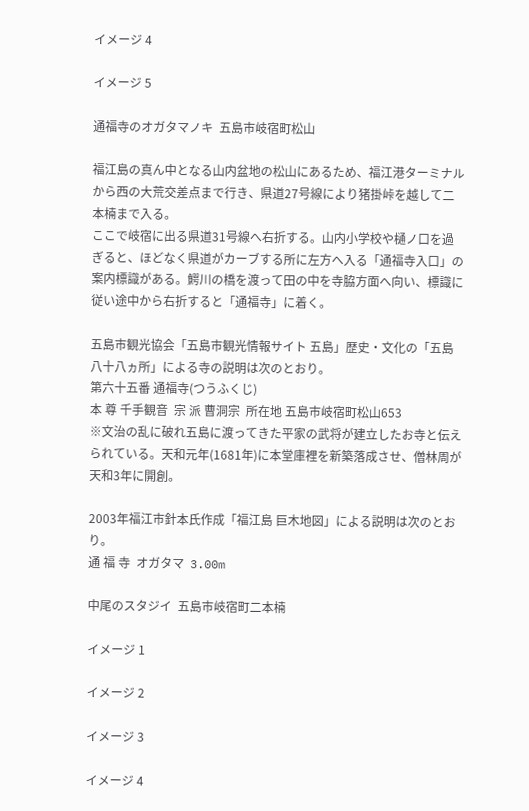イメージ 4

イメージ 5

通福寺のオガタマノキ  五島市岐宿町松山

福江島の真ん中となる山内盆地の松山にあるため、福江港ターミナルから西の大荒交差点まで行き、県道27号線により猪掛峠を越して二本楠まで入る。
ここで岐宿に出る県道31号線へ右折する。山内小学校や樋ノ口を過ぎると、ほどなく県道がカーブする所に左方へ入る「通福寺入口」の案内標識がある。鰐川の橋を渡って田の中を寺脇方面へ向い、標識に従い途中から右折すると「通福寺」に着く。

五島市観光協会「五島市観光情報サイト 五島」歴史・文化の「五島八十八ヵ所」による寺の説明は次のとおり。
第六十五番 通福寺(つうふくじ)
本 尊 千手観音  宗 派 曹洞宗  所在地 五島市岐宿町松山653
※文治の乱に破れ五島に渡ってきた平家の武将が建立したお寺と伝えられている。天和元年(1681年)に本堂庫裡を新築落成させ、僧林周が天和3年に開創。

2003年福江市針本氏作成「福江島 巨木地図」による説明は次のとおり。
通 福 寺  オガタマ  3.00m

中尾のスタジイ  五島市岐宿町二本楠

イメージ 1

イメージ 2

イメージ 3

イメージ 4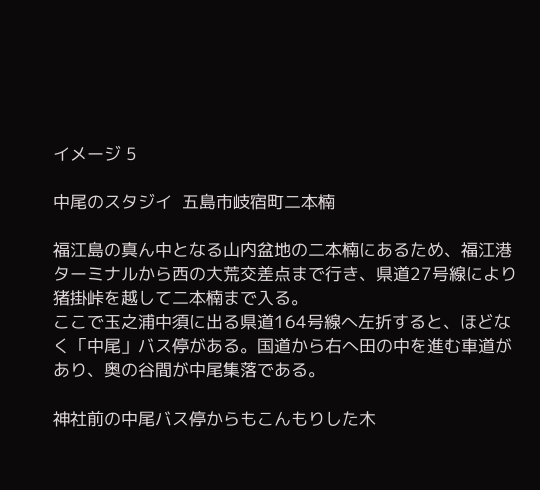イメージ 5

中尾のスタジイ  五島市岐宿町二本楠

福江島の真ん中となる山内盆地の二本楠にあるため、福江港ターミナルから西の大荒交差点まで行き、県道27号線により猪掛峠を越して二本楠まで入る。
ここで玉之浦中須に出る県道164号線へ左折すると、ほどなく「中尾」バス停がある。国道から右へ田の中を進む車道があり、奥の谷間が中尾集落である。

神社前の中尾バス停からもこんもりした木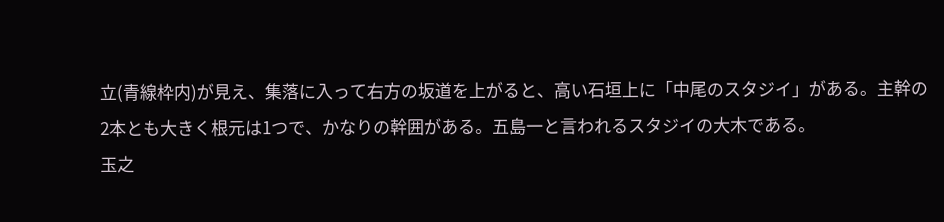立(青線枠内)が見え、集落に入って右方の坂道を上がると、高い石垣上に「中尾のスタジイ」がある。主幹の2本とも大きく根元は1つで、かなりの幹囲がある。五島一と言われるスタジイの大木である。
玉之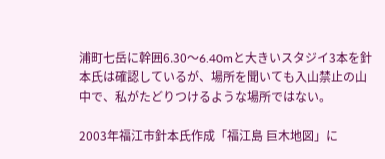浦町七岳に幹囲6.30〜6.40mと大きいスタジイ3本を針本氏は確認しているが、場所を聞いても入山禁止の山中で、私がたどりつけるような場所ではない。

2003年福江市針本氏作成「福江島 巨木地図」に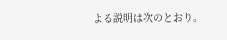よる説明は次のとおり。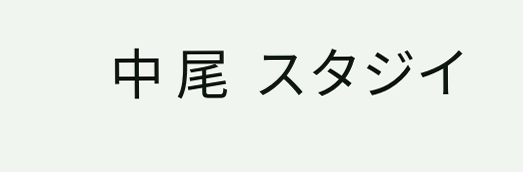中 尾  スタジイ